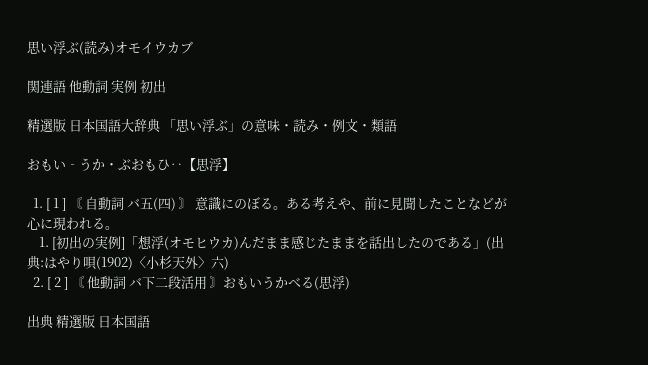思い浮ぶ(読み)オモイウカブ

関連語 他動詞 実例 初出

精選版 日本国語大辞典 「思い浮ぶ」の意味・読み・例文・類語

おもい‐うか・ぶおもひ‥【思浮】

  1. [ 1 ] 〘 自動詞 バ五(四) 〙 意識にのぼる。ある考えや、前に見聞したことなどが心に現われる。
    1. [初出の実例]「想浮(オモヒウカ)んだまま感じたままを話出したのである」(出典:はやり唄(1902)〈小杉天外〉六)
  2. [ 2 ] 〘 他動詞 バ下二段活用 〙おもいうかべる(思浮)

出典 精選版 日本国語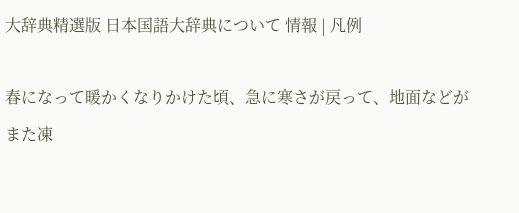大辞典精選版 日本国語大辞典について 情報 | 凡例

春になって暖かくなりかけた頃、急に寒さが戻って、地面などがまた凍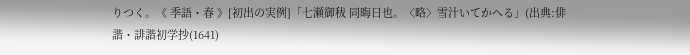りつく。《 季語・春 》[初出の実例]「七瀬御秡 同晦日也。〈略〉雪汁いてかへる」(出典:俳諧・誹諧初学抄(1641)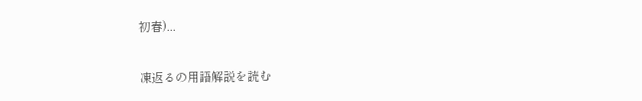初春)...

凍返るの用語解説を読む